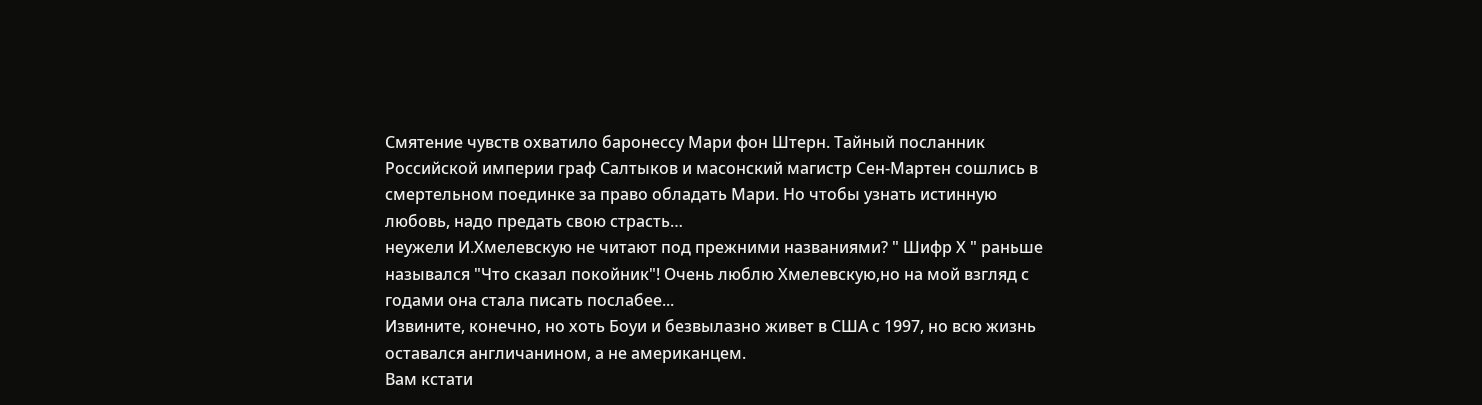Смятение чувств охватило баронессу Мари фон Штерн. Тайный посланник Российской империи граф Салтыков и масонский магистр Сен-Мартен сошлись в смертельном поединке за право обладать Мари. Но чтобы узнать истинную любовь, надо предать свою страсть…
неужели И.Хмелевскую не читают под прежними названиями? " Шифр Х " раньше назывался "Что сказал покойник"! Очень люблю Хмелевскую,но на мой взгляд с годами она стала писать послабее...
Извините, конечно, но хоть Боуи и безвылазно живет в США с 1997, но всю жизнь оставался англичанином, а не американцем.
Вам кстати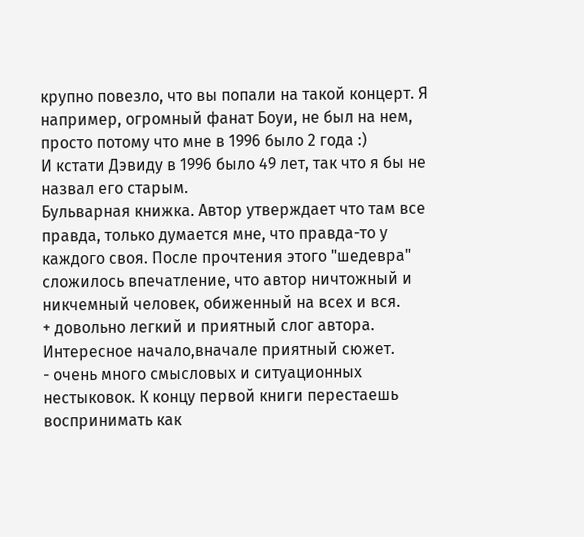крупно повезло, что вы попали на такой концерт. Я например, огромный фанат Боуи, не был на нем, просто потому что мне в 1996 было 2 года :)
И кстати Дэвиду в 1996 было 49 лет, так что я бы не назвал его старым.
Бульварная книжка. Автор утверждает что там все правда, только думается мне, что правда-то у каждого своя. После прочтения этого "шедевра" сложилось впечатление, что автор ничтожный и никчемный человек, обиженный на всех и вся.
+ довольно легкий и приятный слог автора. Интересное начало,вначале приятный сюжет.
- очень много смысловых и ситуационных нестыковок. К концу первой книги перестаешь воспринимать как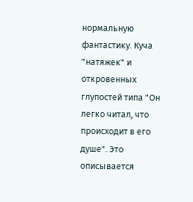нормальную фантастику. Куча "натяжек" и откровенных глупостей типа "Он легко читал, что происходит в его душе". Это описывается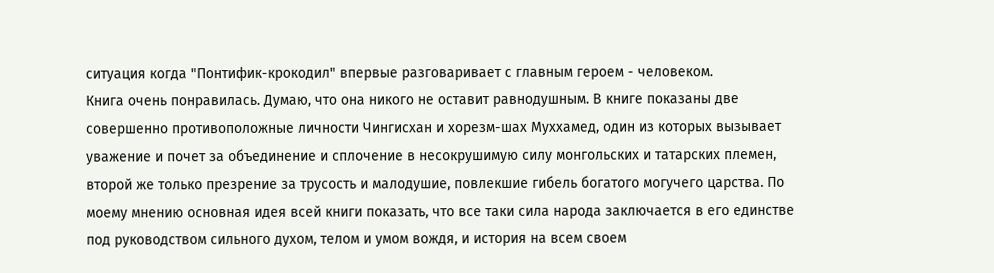ситуация когда "Понтифик-крокодил" впервые разговаривает с главным героем - человеком.
Книга очень понравилась. Думаю, что она никого не оставит равнодушным. В книге показаны две совершенно противоположные личности Чингисхан и хорезм-шах Муххамед, один из которых вызывает уважение и почет за объединение и сплочение в несокрушимую силу монгольских и татарских племен, второй же только презрение за трусость и малодушие, повлекшие гибель богатого могучего царства. По моему мнению основная идея всей книги показать, что все таки сила народа заключается в его единстве под руководством сильного духом, телом и умом вождя, и история на всем своем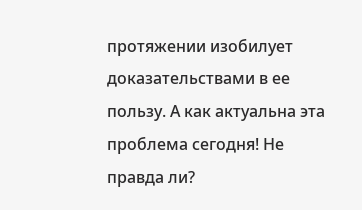протяжении изобилует доказательствами в ее пользу. А как актуальна эта проблема сегодня! Не правда ли?